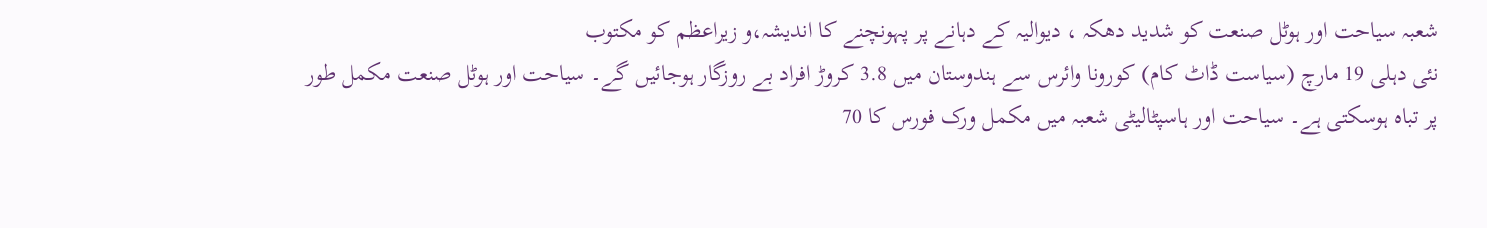شعبہ سیاحت اور ہوٹل صنعت کو شدید دھکہ ، دیوالیہ کے دہانے پر پہونچنے کا اندیشہ،و زیراعظم کو مکتوب
نئی دہلی 19 مارچ (سیاست ڈاٹ کام) کورونا وائرس سے ہندوستان میں 3.8 کروڑ افراد بے روزگار ہوجائیں گے۔ سیاحت اور ہوٹل صنعت مکمل طور پر تباہ ہوسکتی ہے۔ سیاحت اور ہاسپٹالیٹی شعبہ میں مکمل ورک فورس کا 70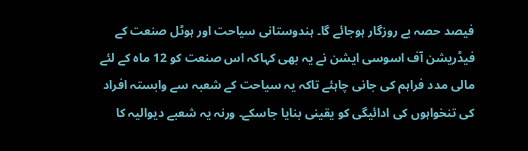فیصد حصہ بے روزگار ہوجائے گا۔ ہندوستانی سیاحت اور ہوٹل صنعت کے فیڈریشن آف اسوسی ایشن نے یہ بھی کہاکہ اس صنعت کو 12 ماہ کے لئے مالی مدد فراہم کی جانی چاہئے تاکہ یہ سیاحت کے شعبہ سے وابستہ افراد کی تنخواہوں کی ادائیگی کو یقینی بنایا جاسکے۔ ورنہ یہ شعبے دیوالیہ کا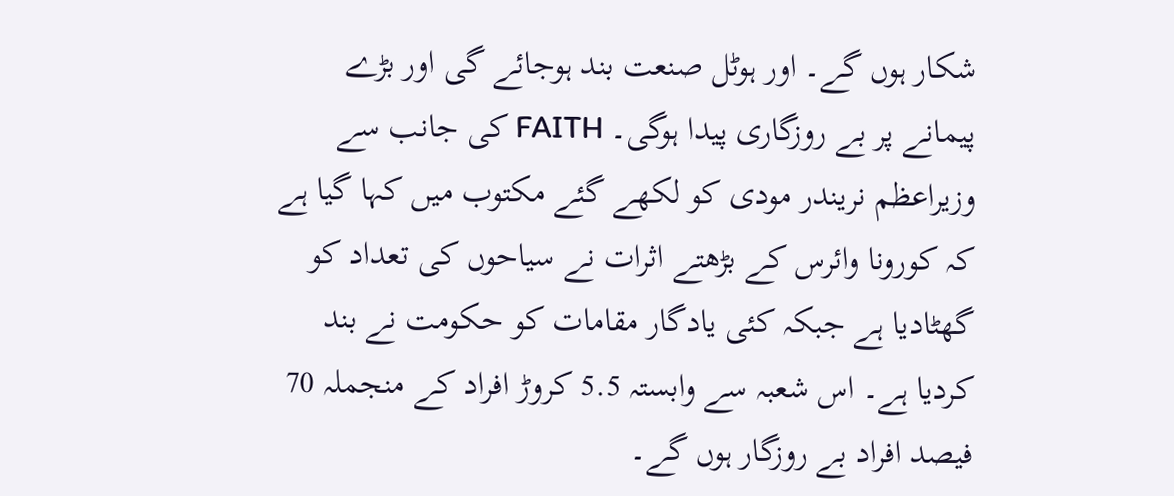شکار ہوں گے۔ اور ہوٹل صنعت بند ہوجائے گی اور بڑے پیمانے پر بے روزگاری پیدا ہوگی۔ FAITH کی جانب سے وزیراعظم نریندر مودی کو لکھے گئے مکتوب میں کہا گیا ہے کہ کورونا وائرس کے بڑھتے اثرات نے سیاحوں کی تعداد کو گھٹادیا ہے جبکہ کئی یادگار مقامات کو حکومت نے بند کردیا ہے۔ اس شعبہ سے وابستہ 5.5 کروڑ افراد کے منجملہ 70 فیصد افراد بے روزگار ہوں گے۔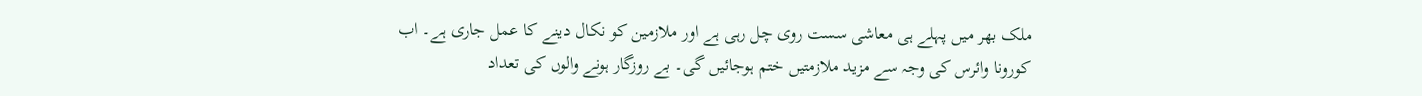ملک بھر میں پہلے ہی معاشی سست روی چل رہی ہے اور ملازمین کو نکال دینے کا عمل جاری ہے۔ اب کورونا وائرس کی وجہ سے مزید ملازمتیں ختم ہوجائیں گی۔ بے روزگار ہونے والوں کی تعداد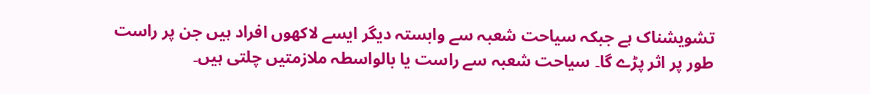تشویشناک ہے جبکہ سیاحت شعبہ سے وابستہ دیگر ایسے لاکھوں افراد ہیں جن پر راست طور پر اثر پڑے گا۔ سیاحت شعبہ سے راست یا بالواسطہ ملازمتیں چلتی ہیں۔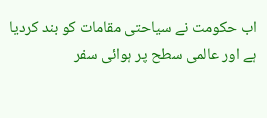اب حکومت نے سیاحتی مقامات کو بند کردیا ہے اور عالمی سطح پر ہوائی سفر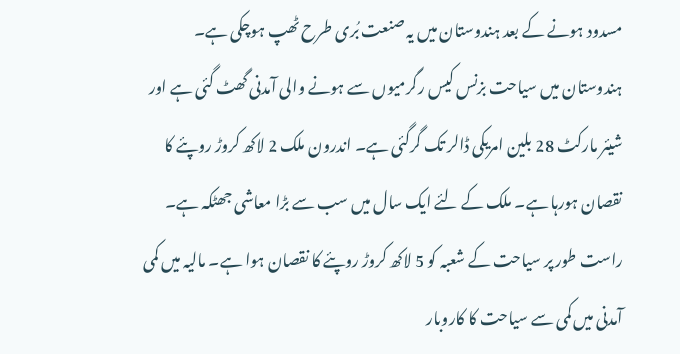مسدود ہونے کے بعد ہندوستان میں یہ صنعت بُری طرح ٹھپ ہوچکی ہے۔ ہندوستان میں سیاحت بزنس کیس رگرمیوں سے ہونے والی آمدنی گھٹ گئی ہے اور شیئر مارکٹ 28 بلین امریکی ڈالر تک گرگئی ہے۔ اندرون ملک 2 لاکھ کروڑ روپئے کا نقصان ہورہا ہے۔ ملک کے لئے ایک سال میں سب سے بڑا معاشی جھٹکہ ہے۔ راست طور پر سیاحت کے شعبہ کو 5 لاکھ کروڑ روپئے کا نقصان ہوا ہے۔ مالیہ میں کمی آمدنی میں کمی سے سیاحت کا کاروبار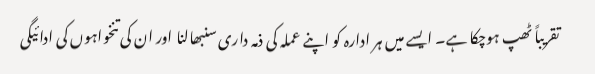تقریباً ٹھپ ہوچکا ہے۔ ایسے میں ہر ادارہ کو اپنے عملہ کی ذمہ داری سنبھالنا اور ان کی تنخواہوں کی ادائیگی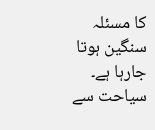کا مسئلہ سنگین ہوتا جارہا ہے۔ سیاحت سے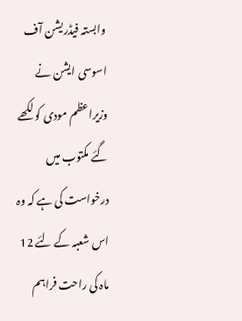وابستہ فیڈریشن آف اسوسی ایشن نے وزیراعظم مودی کو لکھے گئے مکتوب میں درخواست کی ہے کہ وہ اس شعبہ کے لئے 12 ماہ کی راحت فراہم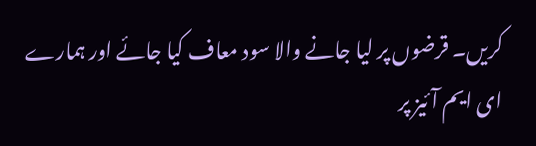کریں۔ قرضوں پر لیا جانے والا سود معاف کیا جائے اور ہمارے ای ایم آئیز پر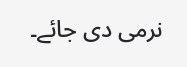نرمی دی جائے۔